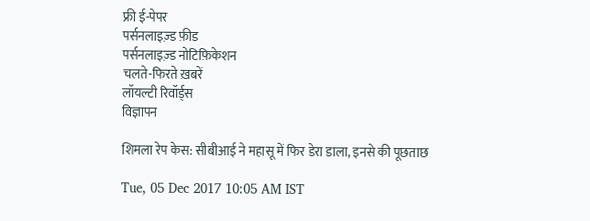फ्री ई-पेपर
पर्सनलाइज़्ड फ़ीड
पर्सनलाइज़्ड नोटिफ़िकेशन
चलते-फिरते ख़बरें
लॉयल्टी रिवॉर्ड्स
विज्ञापन

शिमला रेप केस: सीबीआई ने महासू में फिर डेरा डाला, इनसे की पूछताछ

Tue, 05 Dec 2017 10:05 AM IST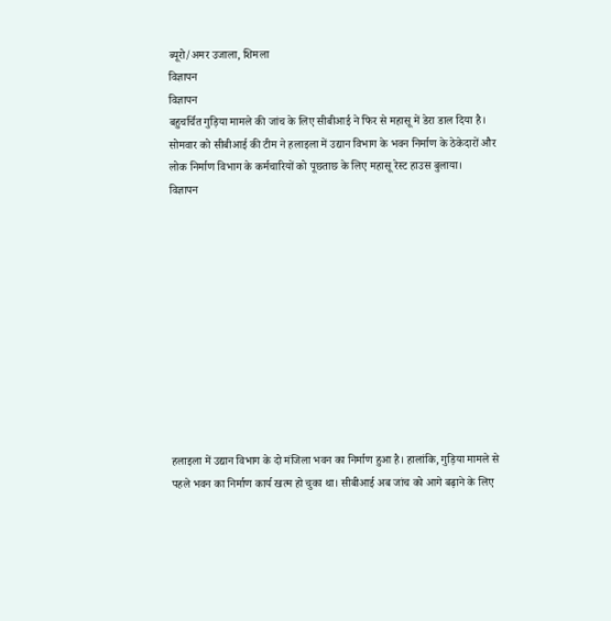ब्यूरो/अमर उजाला, शिमला
विज्ञापन
विज्ञापन
बहुचर्चित गुड़िया मामले की जांच के लिए सीबीआई ने फिर से महासू में डेरा डाल दिया है। सोमवार को सीबीआई की टीम ने हलाइला में उद्यान विभाग के भवन निर्माण के ठेकेदारों और लोक निर्माण विभाग के कर्मचारियों को पूछताछ के लिए महासू रेस्ट हाउस बुलाया।
विज्ञापन











हलाइला में उद्यान विभाग के दो मंजिला भवन का निर्माण हुआ है। हालांकि, गुड़िया मामले से पहले भवन का निर्माण कार्य खत्म हो चुका था। सीबीआई अब जांच को आगे बढ़ाने के लिए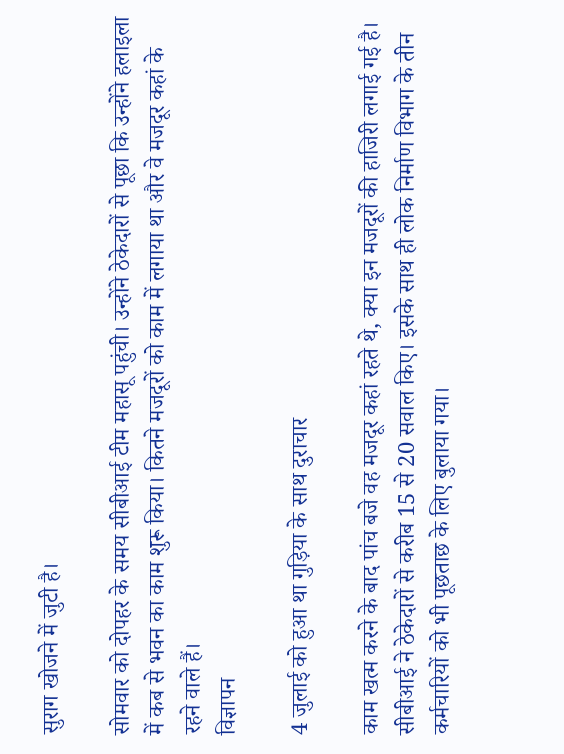सुराग खोजने में जुटी है।

सोमवार को दोपहर के समय सीबीआई टीम महासू पहुंची। उन्होंने ठेकेदारों से पूछा कि उन्होंने हलाइला में कब से भवन का काम शुरू किया। कितने मजदूरों को काम में लगाया था और वे मजदूर कहां के रहने वाले हैं।
विज्ञापन

4 जुलाई को हुआ था गुड़िया के साथ दुराचार

काम खत्म करने के बाद पांच बजे वह मजदूर कहां रहते थे, क्या इन मजदूरों की हाजिरी लगाई गई है। सीबीआई ने ठेकेदारों से करीब 15 से 20 सवाल किए। इसके साथ ही लोक निर्माण विभाग के तीन कर्मचारियों को भी पूछताछ के लिए बुलाया गया।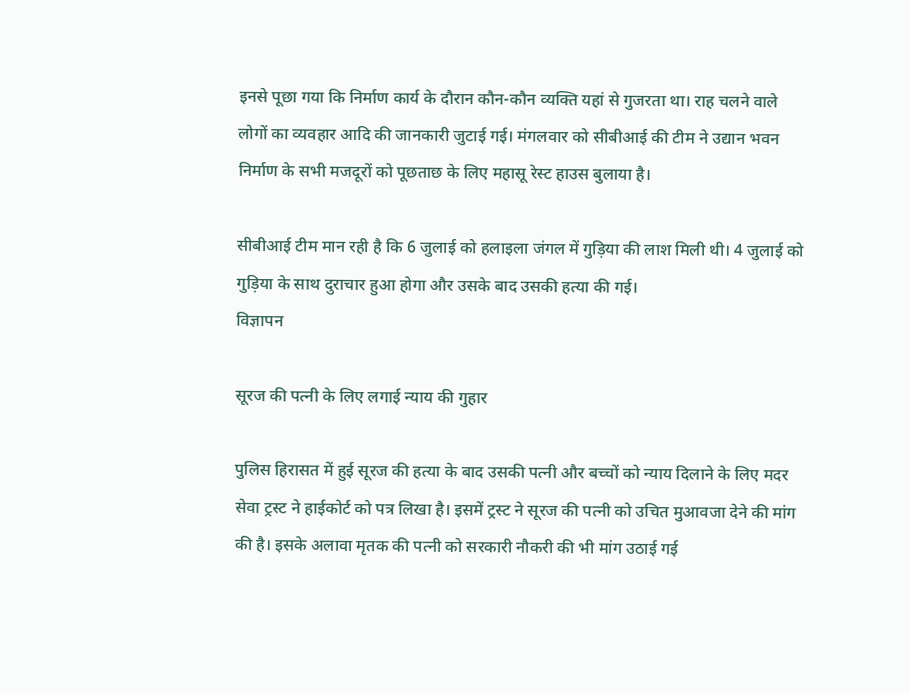इनसे पूछा गया कि निर्माण कार्य के दौरान कौन-कौन व्यक्ति यहां से गुजरता था। राह चलने वाले लोगों का व्यवहार आदि की जानकारी जुटाई गई। मंगलवार को सीबीआई की टीम ने उद्यान भवन निर्माण के सभी मजदूरों को पूछताछ के लिए महासू रेस्ट हाउस बुलाया है।

सीबीआई टीम मान रही है कि 6 जुलाई को हलाइला जंगल में गुड़िया की लाश मिली थी। 4 जुलाई को गुड़िया के साथ दुराचार हुआ होगा और उसके बाद उसकी हत्या की गई।
विज्ञापन

सूरज की पत्नी के लिए लगाई न्याय की गुहार

पुलिस हिरासत में हुई सूरज की हत्या के बाद उसकी पत्नी और बच्चों को न्याय दिलाने के लिए मदर सेवा ट्रस्ट ने हाईकोर्ट को पत्र लिखा है। इसमें ट्रस्ट ने सूरज की पत्नी को उचित मुआवजा देने की मांग की है। इसके अलावा मृतक की पत्नी को सरकारी नौकरी की भी मांग उठाई गई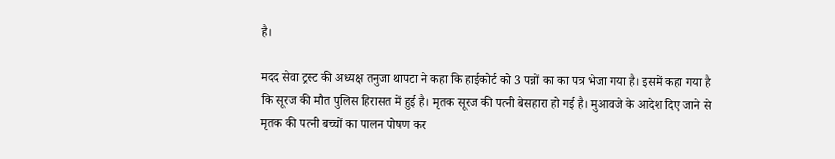है।

मदद सेवा ट्रस्ट की अध्यक्ष तनुजा थापटा ने कहा कि हाईकोर्ट को 3 पन्नों का का पत्र भेजा गया है। इसमें कहा गया है कि सूरज की मौत पुलिस हिरासत में हुई है। मृतक सूरज की पत्नी बेसहारा हो गई है। मुआवजे के आदेश दिए जाने से मृतक की पत्नी बच्चों का पालन पोषण कर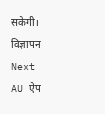सकेगी।
विज्ञापन
Next
AU ऐप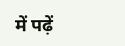में पढ़ें